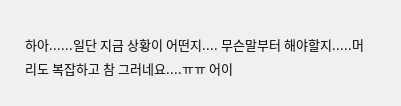하아......일단 지금 상황이 어떤지.... 무슨말부터 해야할지.....머리도 복잡하고 참 그러네요....ㅠㅠ 어이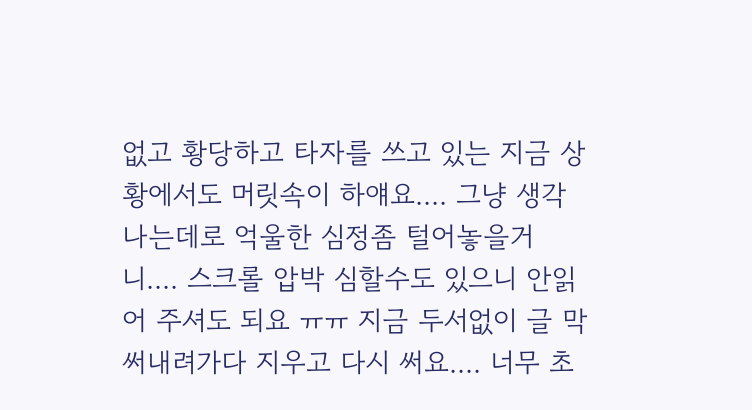없고 황당하고 타자를 쓰고 있는 지금 상황에서도 머릿속이 하얘요.... 그냥 생각나는데로 억울한 심정좀 털어놓을거니.... 스크롤 압박 심할수도 있으니 안읽어 주셔도 되요 ㅠㅠ 지금 두서없이 글 막 써내려가다 지우고 다시 써요.... 너무 초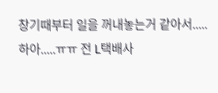창기때부터 일을 꺼내놓는거 같아서.....하아.....ㅠㅠ 전 L택배사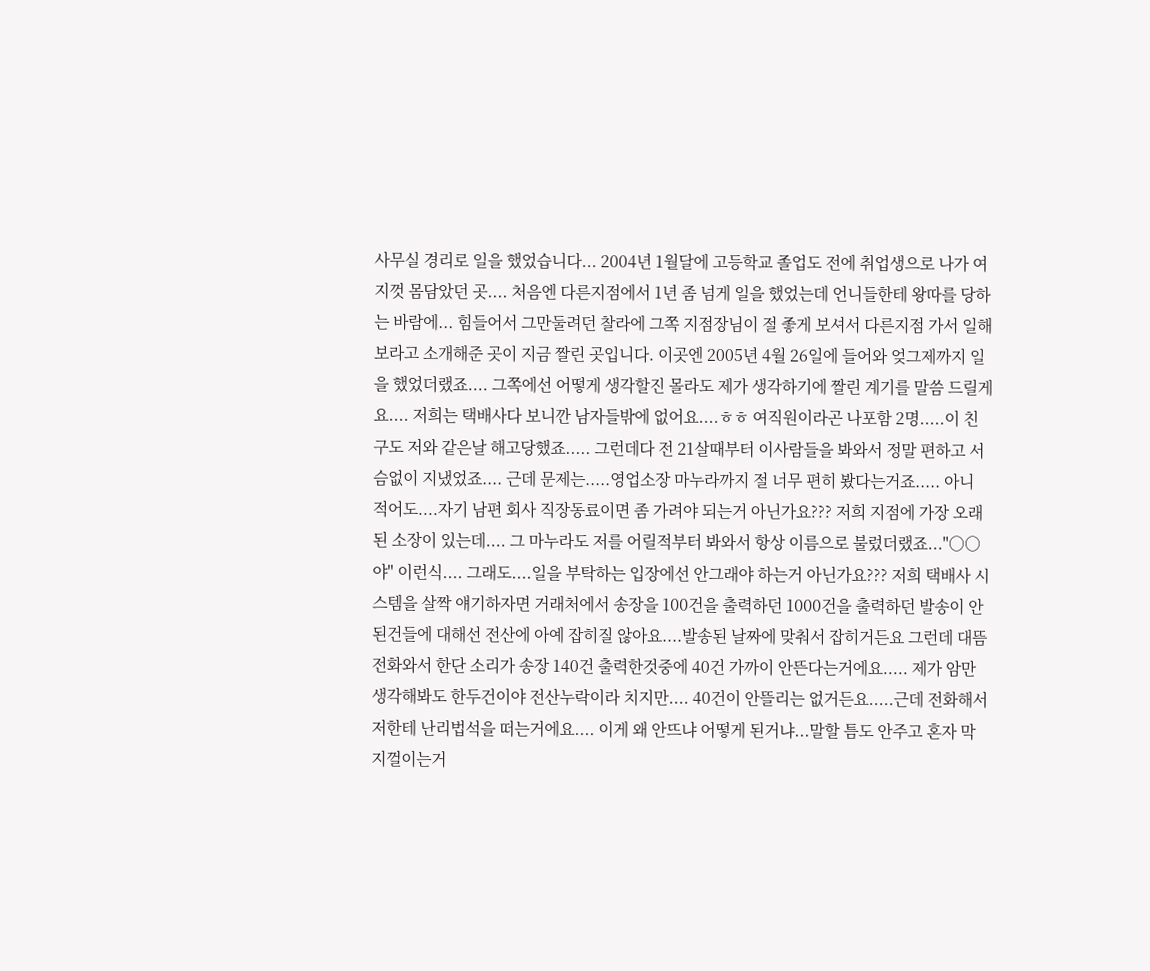사무실 경리로 일을 했었습니다... 2004년 1월달에 고등학교 졸업도 전에 취업생으로 나가 여지껏 몸담았던 곳.... 처음엔 다른지점에서 1년 좀 넘게 일을 했었는데 언니들한테 왕따를 당하는 바람에... 힘들어서 그만둘려던 찰라에 그쪽 지점장님이 절 좋게 보셔서 다른지점 가서 일해보라고 소개해준 곳이 지금 짤린 곳입니다. 이곳엔 2005년 4월 26일에 들어와 엊그제까지 일을 했었더랬죠.... 그쪽에선 어떻게 생각할진 몰라도 제가 생각하기에 짤린 계기를 말씀 드릴게요.... 저희는 택배사다 보니깐 남자들밖에 없어요....ㅎㅎ 여직원이라곤 나포함 2명.....이 친구도 저와 같은날 해고당했죠..... 그런데다 전 21살때부터 이사람들을 봐와서 정말 편하고 서슴없이 지냈었죠.... 근데 문제는.....영업소장 마누라까지 절 너무 편히 봤다는거죠..... 아니 적어도....자기 남편 회사 직장동료이면 좀 가려야 되는거 아닌가요??? 저희 지점에 가장 오래된 소장이 있는데.... 그 마누라도 저를 어릴적부터 봐와서 항상 이름으로 불렀더랬죠..."○○야" 이런식.... 그래도....일을 부탁하는 입장에선 안그래야 하는거 아닌가요??? 저희 택배사 시스템을 살짝 얘기하자면 거래처에서 송장을 100건을 출력하던 1000건을 출력하던 발송이 안된건들에 대해선 전산에 아예 잡히질 않아요....발송된 날짜에 맞춰서 잡히거든요 그런데 대뜸 전화와서 한단 소리가 송장 140건 출력한것중에 40건 가까이 안뜬다는거에요..... 제가 암만 생각해봐도 한두건이야 전산누락이라 치지만.... 40건이 안뜰리는 없거든요.....근데 전화해서 저한테 난리법석을 떠는거에요.... 이게 왜 안뜨냐 어떻게 된거냐...말할 틈도 안주고 혼자 막 지껄이는거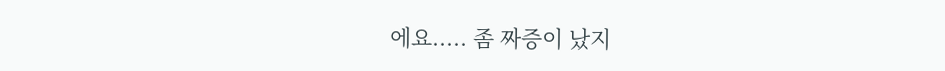에요..... 좀 짜증이 났지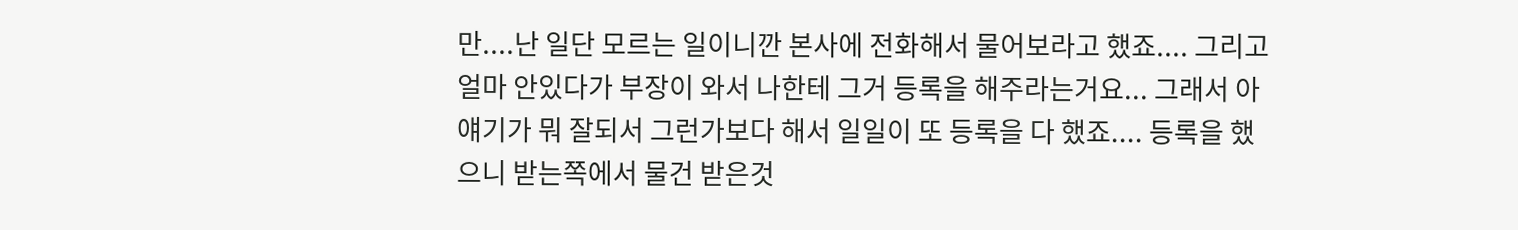만....난 일단 모르는 일이니깐 본사에 전화해서 물어보라고 했죠.... 그리고 얼마 안있다가 부장이 와서 나한테 그거 등록을 해주라는거요... 그래서 아 얘기가 뭐 잘되서 그런가보다 해서 일일이 또 등록을 다 했죠.... 등록을 했으니 받는쪽에서 물건 받은것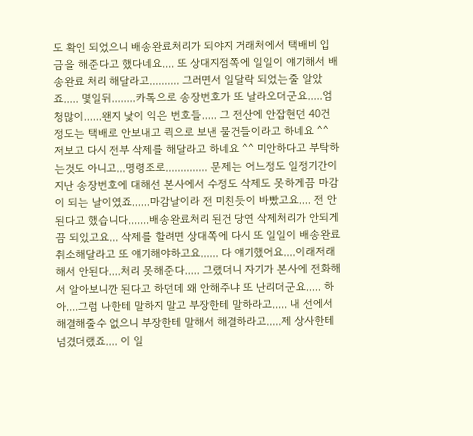도 확인 되었으니 배송완료처리가 되야지 거래처에서 택배비 입금을 해준다고 했다네요.... 또 상대지점쪽에 일일이 얘기해서 배송완료 처리 해달라고.......... 그러면서 일달락 되었는줄 알았죠..... 몇일뒤........카톡으로 송장번호가 또 날라오더군요.....엄청많이......왠지 낯이 익은 번호들..... 그 전산에 안잡현던 40건 정도는 택배로 안보내고 퀵으로 보낸 물건들이라고 하네요 ^^ 저보고 다시 전부 삭제를 해달라고 하네요 ^^ 미안하다고 부탁하는것도 아니고...명령조로.............. 문제는 어느정도 일정기간이 지난 송장번호에 대해선 본사에서 수정도 삭제도 못하게끔 마감이 되는 날이였죠......마감날이라 전 미친듯이 바빴고요.... 전 안된다고 했습니다.......배송완료처리 된건 당연 삭제처리가 안되게끔 되있고요... 삭제를 할려면 상대쪽에 다시 또 일일이 배송완료 취소해달라고 또 얘기해야하고요...... 다 얘기했어요....이래저래해서 안된다....처리 못해준다..... 그랬더니 자기가 본사에 전화해서 알아보니깐 된다고 하던데 왜 안해주냐 또 난리더군요..... 하아....그럼 나한테 말하지 말고 부장한테 말하라고..... 내 선에서 해결해줄수 없으니 부장한테 말해서 해결하라고.....제 상사한테 넘겼더랬죠.... 이 일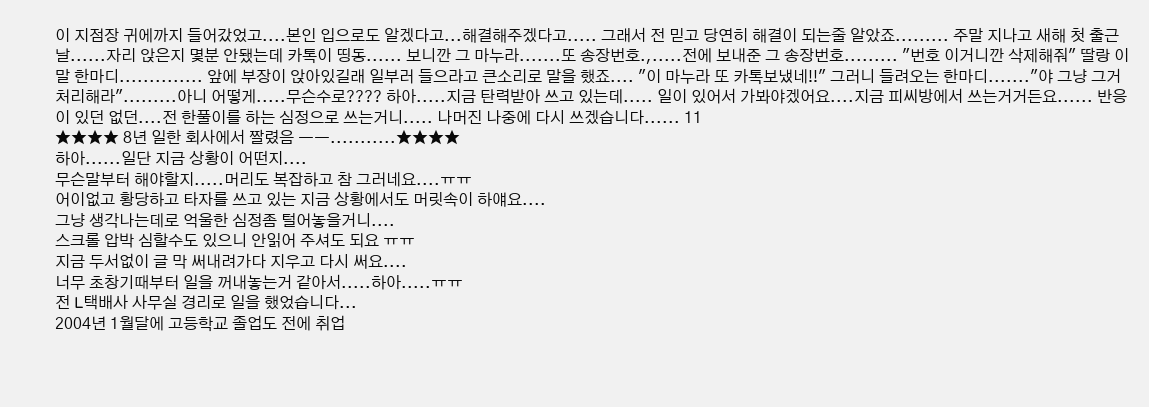이 지점장 귀에까지 들어갔었고....본인 입으로도 알겠다고...해결해주겠다고..... 그래서 전 믿고 당연히 해결이 되는줄 알았죠......... 주말 지나고 새해 첫 출근날......자리 앉은지 몇분 안됐는데 카톡이 띵동...... 보니깐 그 마누라.......또 송장번호.,.....전에 보내준 그 송장번호......... "번호 이거니깐 삭제해줘" 딸랑 이 말 한마디.............. 앞에 부장이 앉아있길래 일부러 들으라고 큰소리로 말을 했죠.... "이 마누라 또 카톡보냈네!!" 그러니 들려오는 한마디......."야 그냥 그거 처리해라".........아니 어떻게.....무슨수로???? 하아.....지금 탄력받아 쓰고 있는데..... 일이 있어서 가봐야겠어요....지금 피씨방에서 쓰는거거든요...... 반응이 있던 없던....전 한풀이를 하는 심정으로 쓰는거니..... 나머진 나중에 다시 쓰겠습니다...... 11
★★★★ 8년 일한 회사에서 짤렸음 ㅡㅡ...........★★★★
하아......일단 지금 상황이 어떤지....
무슨말부터 해야할지.....머리도 복잡하고 참 그러네요....ㅠㅠ
어이없고 황당하고 타자를 쓰고 있는 지금 상황에서도 머릿속이 하얘요....
그냥 생각나는데로 억울한 심정좀 털어놓을거니....
스크롤 압박 심할수도 있으니 안읽어 주셔도 되요 ㅠㅠ
지금 두서없이 글 막 써내려가다 지우고 다시 써요....
너무 초창기때부터 일을 꺼내놓는거 같아서.....하아.....ㅠㅠ
전 L택배사 사무실 경리로 일을 했었습니다...
2004년 1월달에 고등학교 졸업도 전에 취업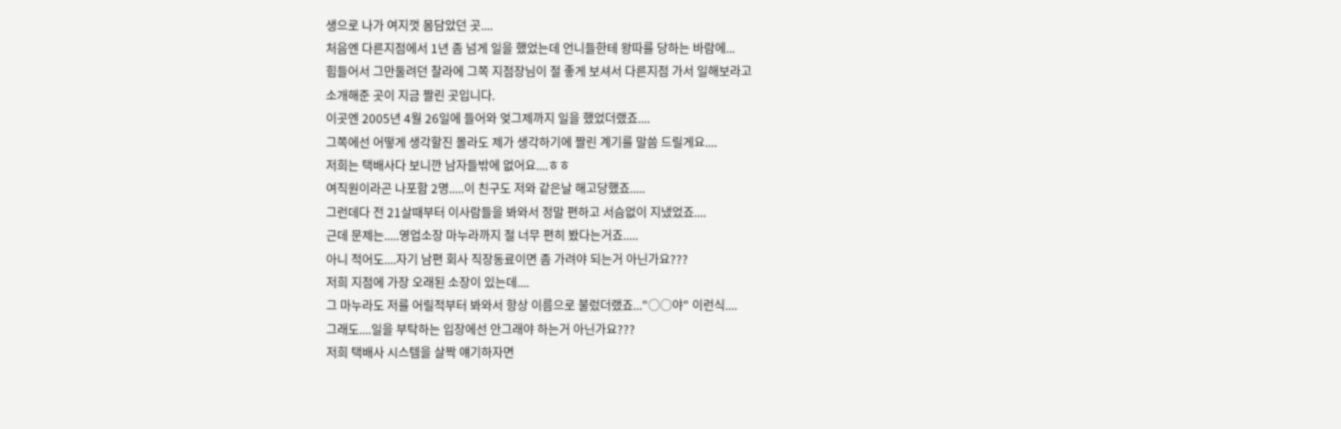생으로 나가 여지껏 몸담았던 곳....
처음엔 다른지점에서 1년 좀 넘게 일을 했었는데 언니들한테 왕따를 당하는 바람에...
힘들어서 그만둘려던 찰라에 그쪽 지점장님이 절 좋게 보셔서 다른지점 가서 일해보라고
소개해준 곳이 지금 짤린 곳입니다.
이곳엔 2005년 4월 26일에 들어와 엊그제까지 일을 했었더랬죠....
그쪽에선 어떻게 생각할진 몰라도 제가 생각하기에 짤린 계기를 말씀 드릴게요....
저희는 택배사다 보니깐 남자들밖에 없어요....ㅎㅎ
여직원이라곤 나포함 2명.....이 친구도 저와 같은날 해고당했죠.....
그런데다 전 21살때부터 이사람들을 봐와서 정말 편하고 서슴없이 지냈었죠....
근데 문제는.....영업소장 마누라까지 절 너무 편히 봤다는거죠.....
아니 적어도....자기 남편 회사 직장동료이면 좀 가려야 되는거 아닌가요???
저희 지점에 가장 오래된 소장이 있는데....
그 마누라도 저를 어릴적부터 봐와서 항상 이름으로 불렀더랬죠..."○○야" 이런식....
그래도....일을 부탁하는 입장에선 안그래야 하는거 아닌가요???
저희 택배사 시스템을 살짝 얘기하자면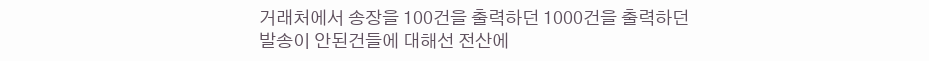거래처에서 송장을 100건을 출력하던 1000건을 출력하던
발송이 안된건들에 대해선 전산에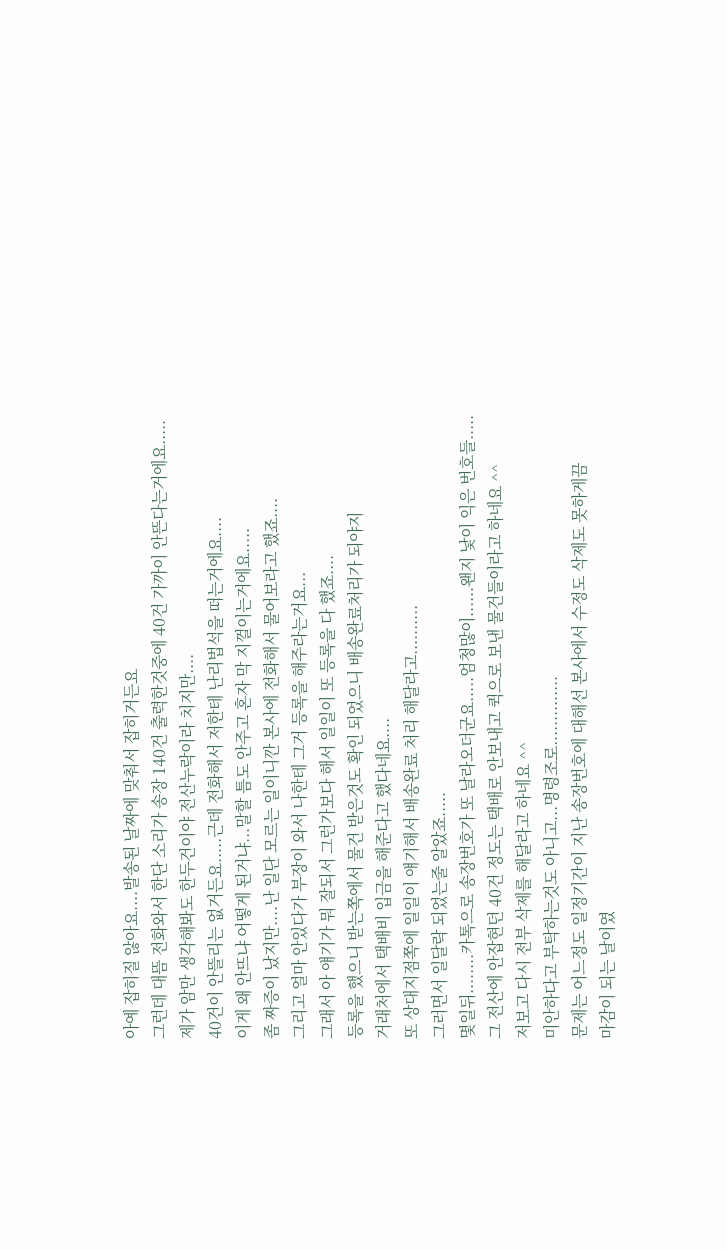아예 잡히질 않아요....발송된 날짜에 맞춰서 잡히거든요
그런데 대뜸 전화와서 한단 소리가 송장 140건 출력한것중에 40건 가까이 안뜬다는거에요.....
제가 암만 생각해봐도 한두건이야 전산누락이라 치지만....
40건이 안뜰리는 없거든요.....근데 전화해서 저한테 난리법석을 떠는거에요....
이게 왜 안뜨냐 어떻게 된거냐...말할 틈도 안주고 혼자 막 지껄이는거에요.....
좀 짜증이 났지만....난 일단 모르는 일이니깐 본사에 전화해서 물어보라고 했죠....
그리고 얼마 안있다가 부장이 와서 나한테 그거 등록을 해주라는거요...
그래서 아 얘기가 뭐 잘되서 그런가보다 해서 일일이 또 등록을 다 했죠....
등록을 했으니 받는쪽에서 물건 받은것도 확인 되었으니 배송완료처리가 되야지
거래처에서 택배비 입금을 해준다고 했다네요....
또 상대지점쪽에 일일이 얘기해서 배송완료 처리 해달라고..........
그러면서 일달락 되었는줄 알았죠.....
몇일뒤........카톡으로 송장번호가 또 날라오더군요.....엄청많이......왠지 낯이 익은 번호들.....
그 전산에 안잡현던 40건 정도는 택배로 안보내고 퀵으로 보낸 물건들이라고 하네요 ^^
저보고 다시 전부 삭제를 해달라고 하네요 ^^
미안하다고 부탁하는것도 아니고...명령조로..............
문제는 어느정도 일정기간이 지난 송장번호에 대해선 본사에서 수정도 삭제도 못하게끔
마감이 되는 날이였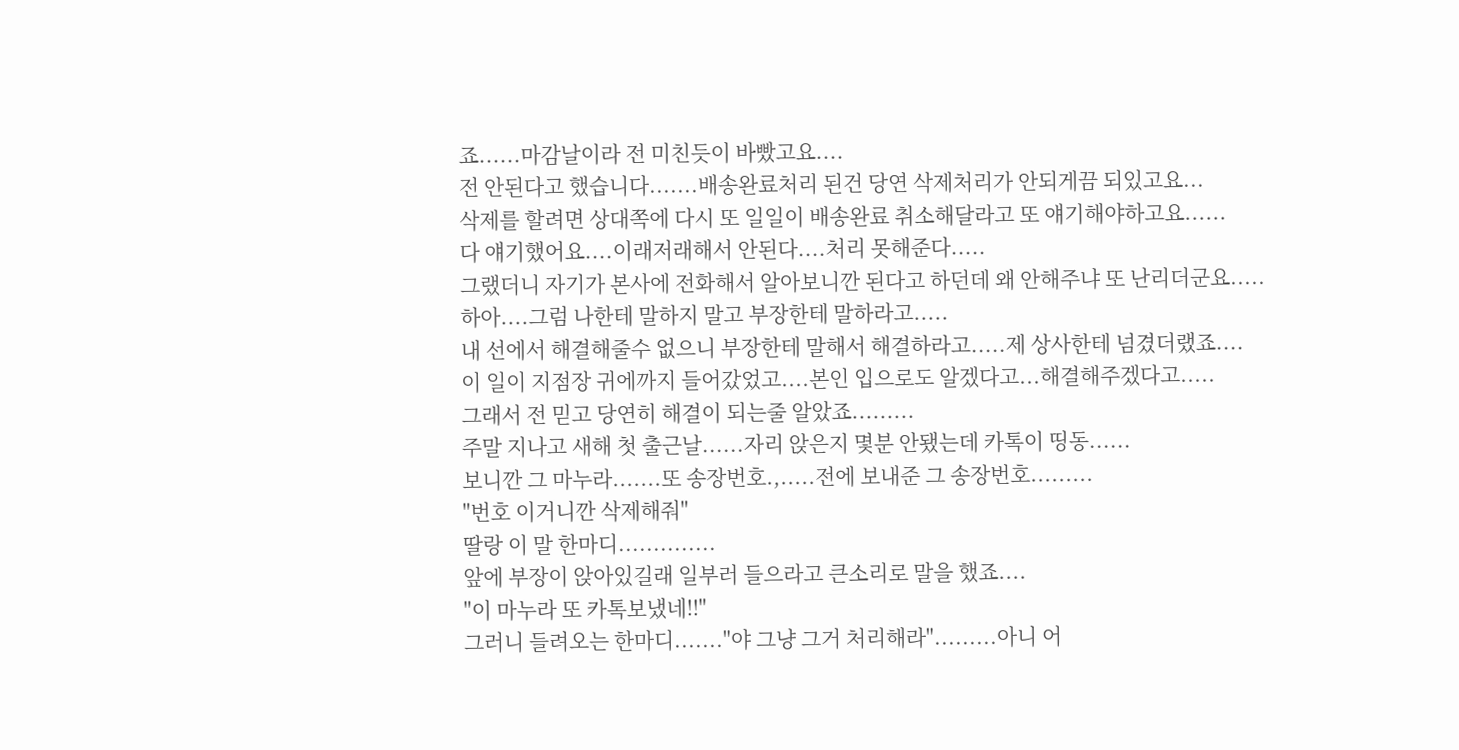죠......마감날이라 전 미친듯이 바빴고요....
전 안된다고 했습니다.......배송완료처리 된건 당연 삭제처리가 안되게끔 되있고요...
삭제를 할려면 상대쪽에 다시 또 일일이 배송완료 취소해달라고 또 얘기해야하고요......
다 얘기했어요....이래저래해서 안된다....처리 못해준다.....
그랬더니 자기가 본사에 전화해서 알아보니깐 된다고 하던데 왜 안해주냐 또 난리더군요.....
하아....그럼 나한테 말하지 말고 부장한테 말하라고.....
내 선에서 해결해줄수 없으니 부장한테 말해서 해결하라고.....제 상사한테 넘겼더랬죠....
이 일이 지점장 귀에까지 들어갔었고....본인 입으로도 알겠다고...해결해주겠다고.....
그래서 전 믿고 당연히 해결이 되는줄 알았죠.........
주말 지나고 새해 첫 출근날......자리 앉은지 몇분 안됐는데 카톡이 띵동......
보니깐 그 마누라.......또 송장번호.,.....전에 보내준 그 송장번호.........
"번호 이거니깐 삭제해줘"
딸랑 이 말 한마디..............
앞에 부장이 앉아있길래 일부러 들으라고 큰소리로 말을 했죠....
"이 마누라 또 카톡보냈네!!"
그러니 들려오는 한마디......."야 그냥 그거 처리해라".........아니 어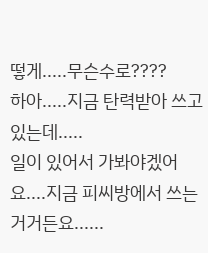떻게.....무슨수로????
하아.....지금 탄력받아 쓰고 있는데.....
일이 있어서 가봐야겠어요....지금 피씨방에서 쓰는거거든요......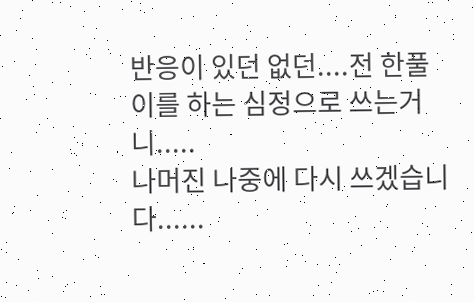반응이 있던 없던....전 한풀이를 하는 심정으로 쓰는거니.....
나머진 나중에 다시 쓰겠습니다......